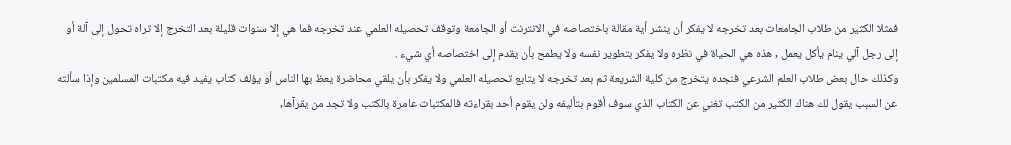فمثلا الكثير من طلاب الجامعات بعد تخرجه لا يفكر أن ينشر أية مقالة باختصاصه في الانترنت أو الجامعة وتوقف تحصيله العلمي عند تخرجه فما هي إلا سنوات قليلة بعد التخرج إلا تراه تحول إلى آلة أو إلى رجل آلي ينام يأكل يعمل , هذه هي الحياة في نظره ولا يفكر بتطوير نفسه ولا يطمح بأن يقدم إلى اختصاصه أي شيء .
وكذلك حال بعض طلاب العلم الشرعي فنجده يتخرج من كلية الشريعة ثم بعد تخرجه لا يتابع تحصيله العلمي ولا يفكر بأن يلقي محاضرة يعظ بها الناس أو يؤلف كتاب يفيد فيه مكتبات المسلمين وإذا سألته عن السبب يقول لك هناك الكثير من الكتب تغني عن الكتاب الذي سوف أقوم بتأليفه ولن يقوم أحد بقراءته فالمكتبات عامرة بالكتب ولا تجد من يقرآها,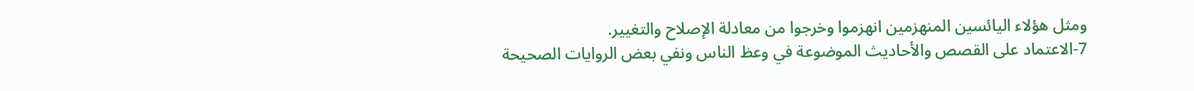ومثل هؤلاء اليائسين المنهزمين انهزموا وخرجوا من معادلة الإصلاح والتغيير.
7-الاعتماد على القصص والأحاديث الموضوعة في وعظ الناس ونفي بعض الروايات الصحيحة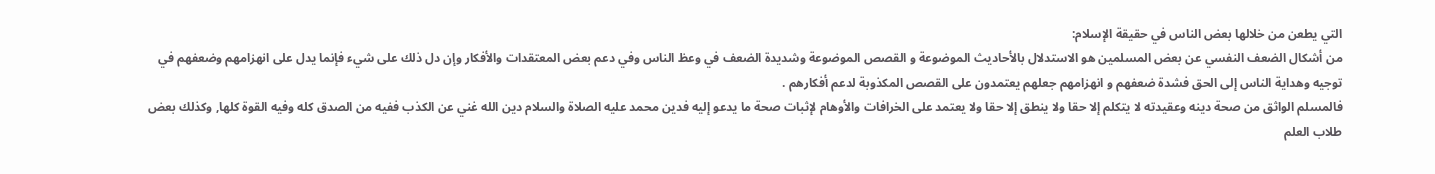التي يطعن من خلالها بعض الناس في حقيقة الإسلام:
من أشكال الضعف النفسي عن بعض المسلمين هو الاستدلال بالأحاديث الموضوعة و القصص الموضوعة وشديدة الضعف في وعظ الناس وفي دعم بعض المعتقدات والأفكار وإن دل ذلك على شيء فإنما يدل على انهزامهم وضعفهم في توجيه وهداية الناس إلى الحق فشدة ضعفهم و انهزامهم جعلهم يعتمدون على القصص المكذوبة لدعم أفكارهم .
فالمسلم الواثق من صحة دينه وعقيدته لا يتكلم إلا حقا ولا ينطق إلا حقا ولا يعتمد على الخرافات والأوهام لإثبات صحة ما يدعو إليه فدين محمد عليه الصلاة والسلام دين الله غني عن الكذب ففيه من الصدق كله وفيه القوة كلها, وكذلك بعض طلاب العلم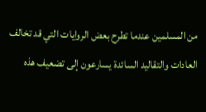من المسلمين عندما تطرح بعض الروايات التي قد تخالف العادات والتقاليد السائدة يسارعون إلى تضعيف هذه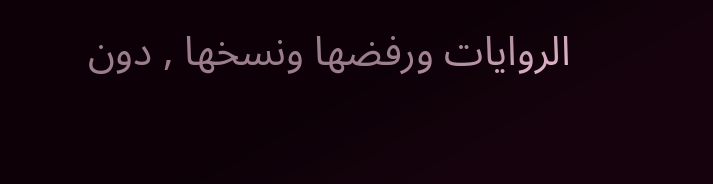الروايات ورفضها ونسخها , دون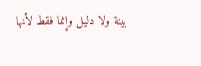بينة ولا دليل وإنما فقط لأنها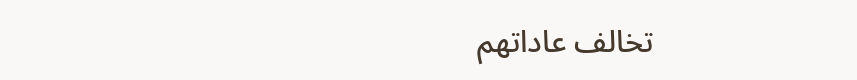تخالف عاداتهم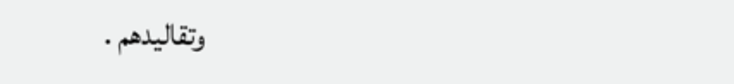وتقاليدهم .